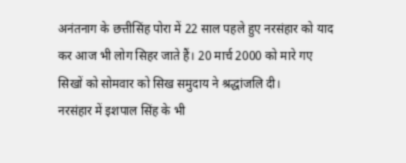अनंतनाग के छत्तीसिंह पोरा में 22 साल पहले हुए नरसंहार को याद कर आज भी लोग सिहर जाते हैं। 20 मार्च 2000 को मारे गए सिखों को सोमवार को सिख समुदाय ने श्रद्धांजलि दी।
नरसंहार में इशपाल सिंह के भी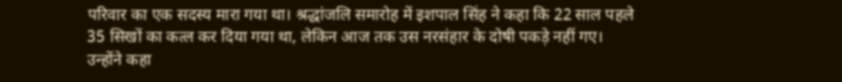परिवार का एक सदस्य मारा गया था। श्रद्धांजलि समारोह में इशपाल सिंह ने कहा कि 22 साल पहले 35 सिखों का कत्ल कर दिया गया था, लेकिन आज तक उस नरसंहार के दोषी पकड़े नहीं गए।
उन्होंने कहा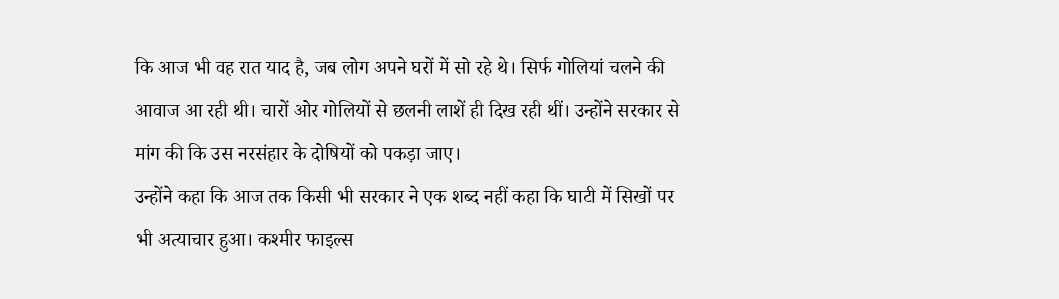कि आज भी वह रात याद है, जब लोग अपने घरों में सो रहे थे। सिर्फ गोलियां चलने की आवाज आ रही थी। चारों ओर गोलियों से छलनी लाशें ही दिख रही थीं। उन्होंने सरकार से मांग की कि उस नरसंहार के दोषियों को पकड़ा जाए।
उन्होंने कहा कि आज तक किसी भी सरकार ने एक शब्द नहीं कहा कि घाटी में सिखों पर भी अत्याचार हुआ। कश्मीर फाइल्स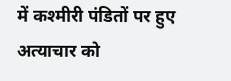में कश्मीरी पंडितों पर हुए अत्याचार को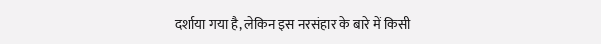दर्शाया गया है, लेकिन इस नरसंहार के बारे में किसी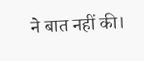ने बात नहीं की।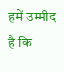हमें उम्मीद है कि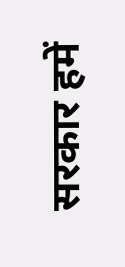सरकार हमें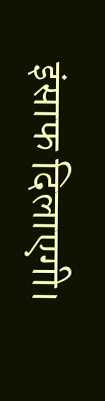इंसाफ दिलाएगी।